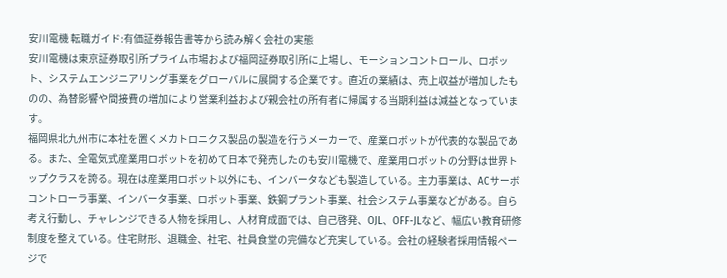安川電機 転職ガイド:有価証券報告書等から読み解く会社の実態
安川電機は東京証券取引所プライム市場および福岡証券取引所に上場し、モーションコントロール、ロボット、システムエンジニアリング事業をグローバルに展開する企業です。直近の業績は、売上収益が増加したものの、為替影響や間接費の増加により営業利益および親会社の所有者に帰属する当期利益は減益となっています。
福岡県北九州市に本社を置くメカトロニクス製品の製造を行うメーカーで、産業ロボットが代表的な製品である。また、全電気式産業用ロボットを初めて日本で発売したのも安川電機で、産業用ロボットの分野は世界トップクラスを誇る。現在は産業用ロボット以外にも、インバータなども製造している。主力事業は、ACサーボコントローラ事業、インバータ事業、ロボット事業、鉄鋼プラント事業、社会システム事業などがある。自ら考え行動し、チャレンジできる人物を採用し、人材育成面では、自己啓発、OJL、OFF-JLなど、幅広い教育研修制度を整えている。住宅財形、退職金、社宅、社員食堂の完備など充実している。会社の経験者採用情報ページで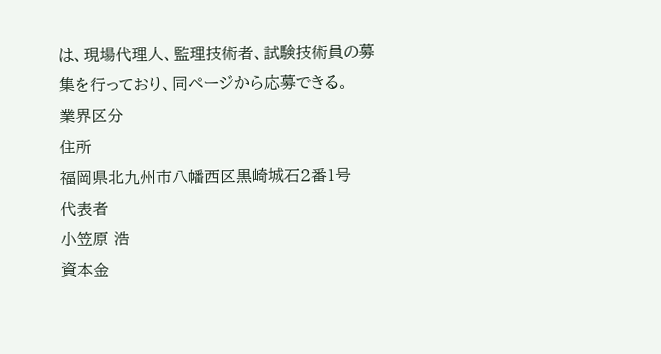は、現場代理人、監理技術者、試験技術員の募集を行っており、同ページから応募できる。
業界区分
住所
福岡県北九州市八幡西区黒崎城石2番1号
代表者
小笠原 浩
資本金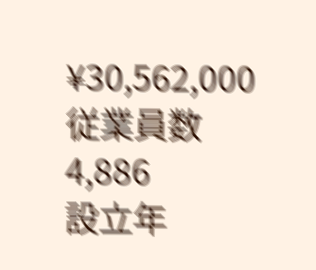¥30,562,000
従業員数
4,886
設立年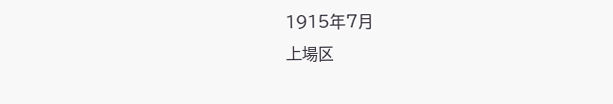1915年7月
上場区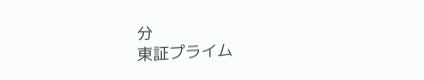分
東証プライム